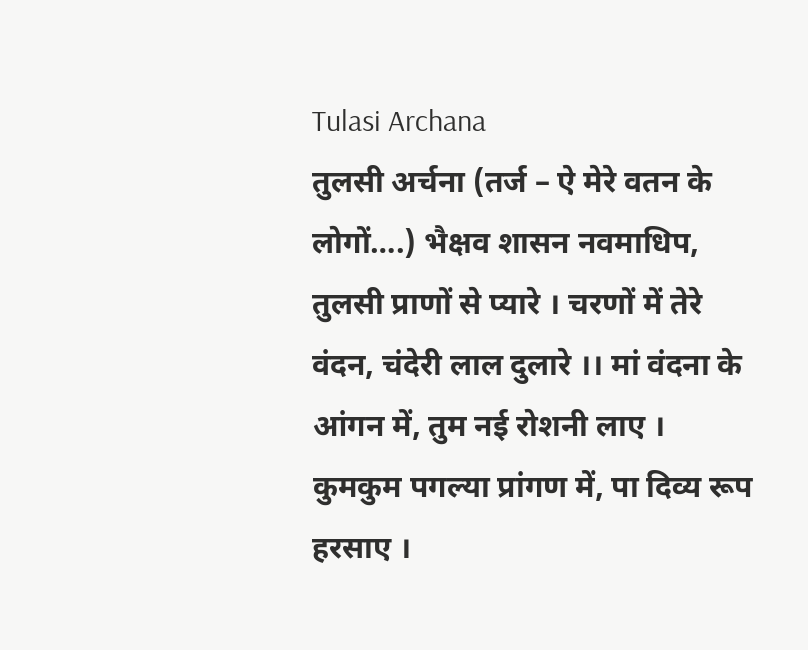Tulasi Archana
तुलसी अर्चना (तर्ज – ऐ मेरे वतन के लोगों….) भैक्षव शासन नवमाधिप, तुलसी प्राणों से प्यारे । चरणों में तेरे वंदन, चंदेरी लाल दुलारे ।। मां वंदना के आंगन में, तुम नई रोशनी लाए । कुमकुम पगल्या प्रांगण में, पा दिव्य रूप हरसाए ।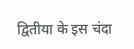द्वितीया के इस चंदा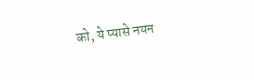को, ये प्यासे नयन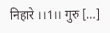निहारे ।।1।। गुरु […]